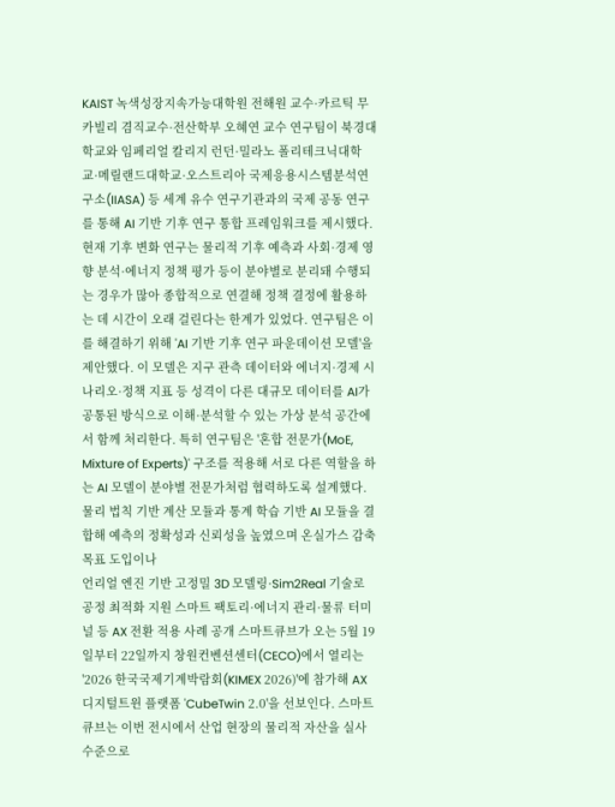KAIST 녹색성장지속가능대학원 전해원 교수·카르틱 무카빌리 겸직교수·전산학부 오혜연 교수 연구팀이 북경대학교와 임페리얼 칼리지 런던·밀라노 폴리테크닉대학교·메릴랜드대학교·오스트리아 국제응용시스템분석연구소(IIASA) 등 세계 유수 연구기관과의 국제 공동 연구를 통해 AI 기반 기후 연구 통합 프레임워크를 제시했다. 현재 기후 변화 연구는 물리적 기후 예측과 사회·경제 영향 분석·에너지 정책 평가 등이 분야별로 분리돼 수행되는 경우가 많아 종합적으로 연결해 정책 결정에 활용하는 데 시간이 오래 걸린다는 한계가 있었다. 연구팀은 이를 해결하기 위해 'AI 기반 기후 연구 파운데이션 모델'을 제안했다. 이 모델은 지구 관측 데이터와 에너지·경제 시나리오·정책 지표 등 성격이 다른 대규모 데이터를 AI가 공통된 방식으로 이해·분석할 수 있는 가상 분석 공간에서 함께 처리한다. 특히 연구팀은 '혼합 전문가(MoE, Mixture of Experts)' 구조를 적용해 서로 다른 역할을 하는 AI 모델이 분야별 전문가처럼 협력하도록 설계했다. 물리 법칙 기반 계산 모듈과 통계 학습 기반 AI 모듈을 결합해 예측의 정확성과 신뢰성을 높였으며 온실가스 감축 목표 도입이나
언리얼 엔진 기반 고정밀 3D 모델링·Sim2Real 기술로 공정 최적화 지원 스마트 팩토리·에너지 관리·물류 터미널 등 AX 전환 적용 사례 공개 스마트큐브가 오는 5월 19일부터 22일까지 창원컨벤션센터(CECO)에서 열리는 '2026 한국국제기계박람회(KIMEX 2026)'에 참가해 AX 디지털트윈 플랫폼 'CubeTwin 2.0'을 선보인다. 스마트큐브는 이번 전시에서 산업 현장의 물리적 자산을 실사 수준으로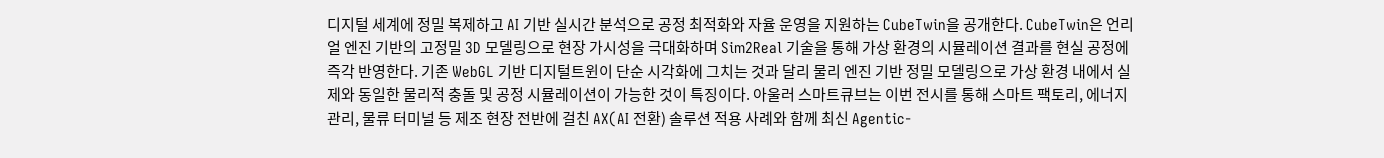디지털 세계에 정밀 복제하고 AI 기반 실시간 분석으로 공정 최적화와 자율 운영을 지원하는 CubeTwin을 공개한다. CubeTwin은 언리얼 엔진 기반의 고정밀 3D 모델링으로 현장 가시성을 극대화하며 Sim2Real 기술을 통해 가상 환경의 시뮬레이션 결과를 현실 공정에 즉각 반영한다. 기존 WebGL 기반 디지털트윈이 단순 시각화에 그치는 것과 달리 물리 엔진 기반 정밀 모델링으로 가상 환경 내에서 실제와 동일한 물리적 충돌 및 공정 시뮬레이션이 가능한 것이 특징이다. 아울러 스마트큐브는 이번 전시를 통해 스마트 팩토리, 에너지 관리, 물류 터미널 등 제조 현장 전반에 걸친 AX(AI 전환) 솔루션 적용 사례와 함께 최신 Agentic-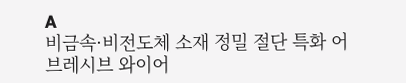A
비금속·비전도체 소재 정밀 절단 특화 어브레시브 와이어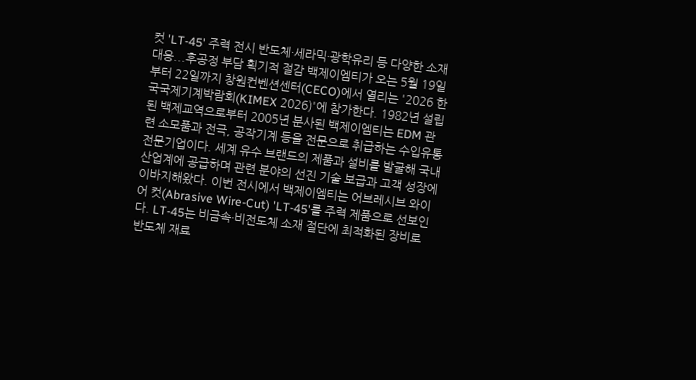컷 'LT-45' 주력 전시 반도체·세라믹·광학유리 등 다양한 소재 대응...후공정 부담 획기적 절감 백제이엠티가 오는 5월 19일부터 22일까지 창원컨벤션센터(CECO)에서 열리는 '2026 한국국제기계박람회(KIMEX 2026)'에 참가한다. 1982년 설립된 백제교역으로부터 2005년 분사된 백제이엠티는 EDM 관련 소모품과 전극, 공작기계 등을 전문으로 취급하는 수입유통 전문기업이다. 세계 유수 브랜드의 제품과 설비를 발굴해 국내 산업계에 공급하며 관련 분야의 선진 기술 보급과 고객 성장에 이바지해왔다. 이번 전시에서 백제이엠티는 어브레시브 와이어 컷(Abrasive Wire-Cut) 'LT-45'를 주력 제품으로 선보인다. LT-45는 비금속·비전도체 소재 절단에 최적화된 장비로 반도체 재료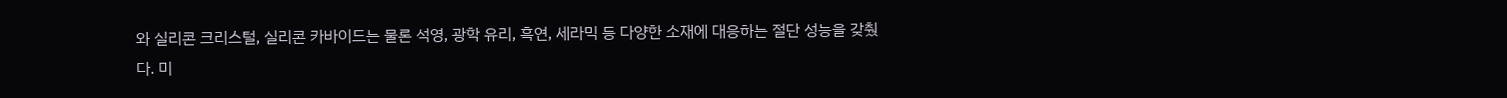와 실리콘 크리스털, 실리콘 카바이드는 물론 석영, 광학 유리, 흑연, 세라믹 등 다양한 소재에 대응하는 절단 성능을 갖췄다. 미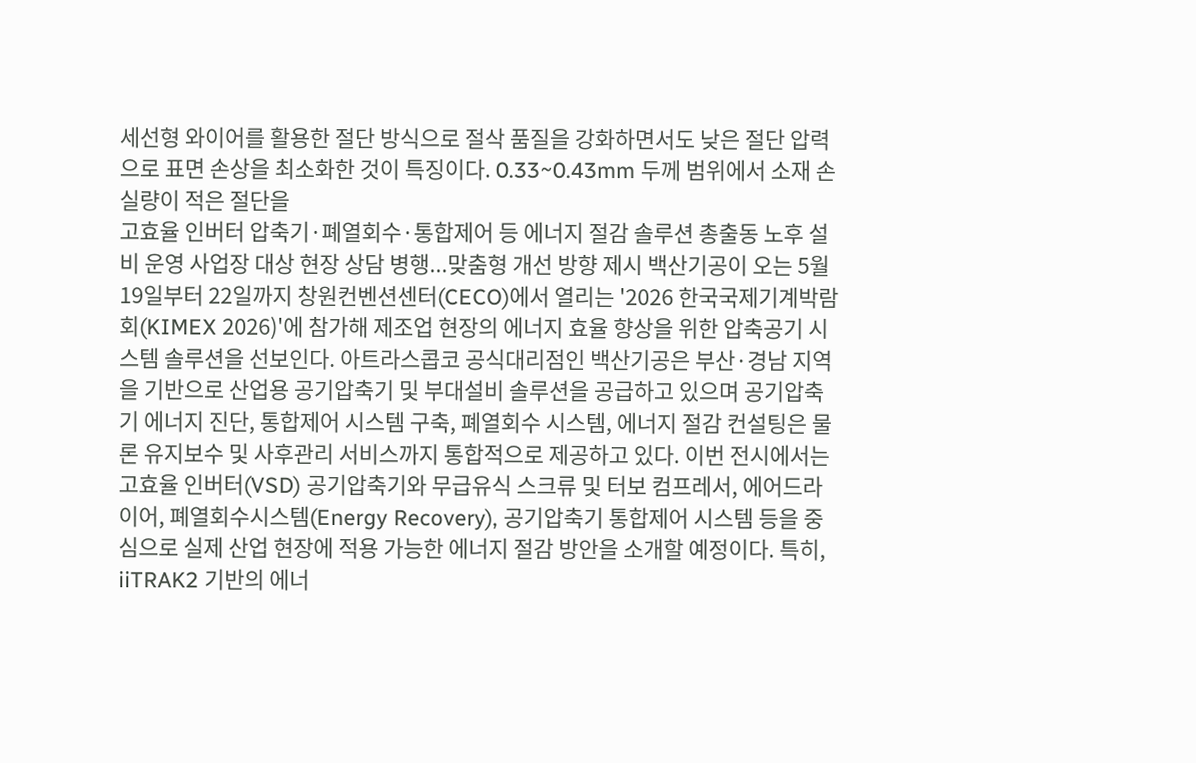세선형 와이어를 활용한 절단 방식으로 절삭 품질을 강화하면서도 낮은 절단 압력으로 표면 손상을 최소화한 것이 특징이다. 0.33~0.43mm 두께 범위에서 소재 손실량이 적은 절단을
고효율 인버터 압축기·폐열회수·통합제어 등 에너지 절감 솔루션 총출동 노후 설비 운영 사업장 대상 현장 상담 병행...맞춤형 개선 방향 제시 백산기공이 오는 5월 19일부터 22일까지 창원컨벤션센터(CECO)에서 열리는 '2026 한국국제기계박람회(KIMEX 2026)'에 참가해 제조업 현장의 에너지 효율 향상을 위한 압축공기 시스템 솔루션을 선보인다. 아트라스콥코 공식대리점인 백산기공은 부산·경남 지역을 기반으로 산업용 공기압축기 및 부대설비 솔루션을 공급하고 있으며 공기압축기 에너지 진단, 통합제어 시스템 구축, 폐열회수 시스템, 에너지 절감 컨설팅은 물론 유지보수 및 사후관리 서비스까지 통합적으로 제공하고 있다. 이번 전시에서는 고효율 인버터(VSD) 공기압축기와 무급유식 스크류 및 터보 컴프레서, 에어드라이어, 폐열회수시스템(Energy Recovery), 공기압축기 통합제어 시스템 등을 중심으로 실제 산업 현장에 적용 가능한 에너지 절감 방안을 소개할 예정이다. 특히, iiTRAK2 기반의 에너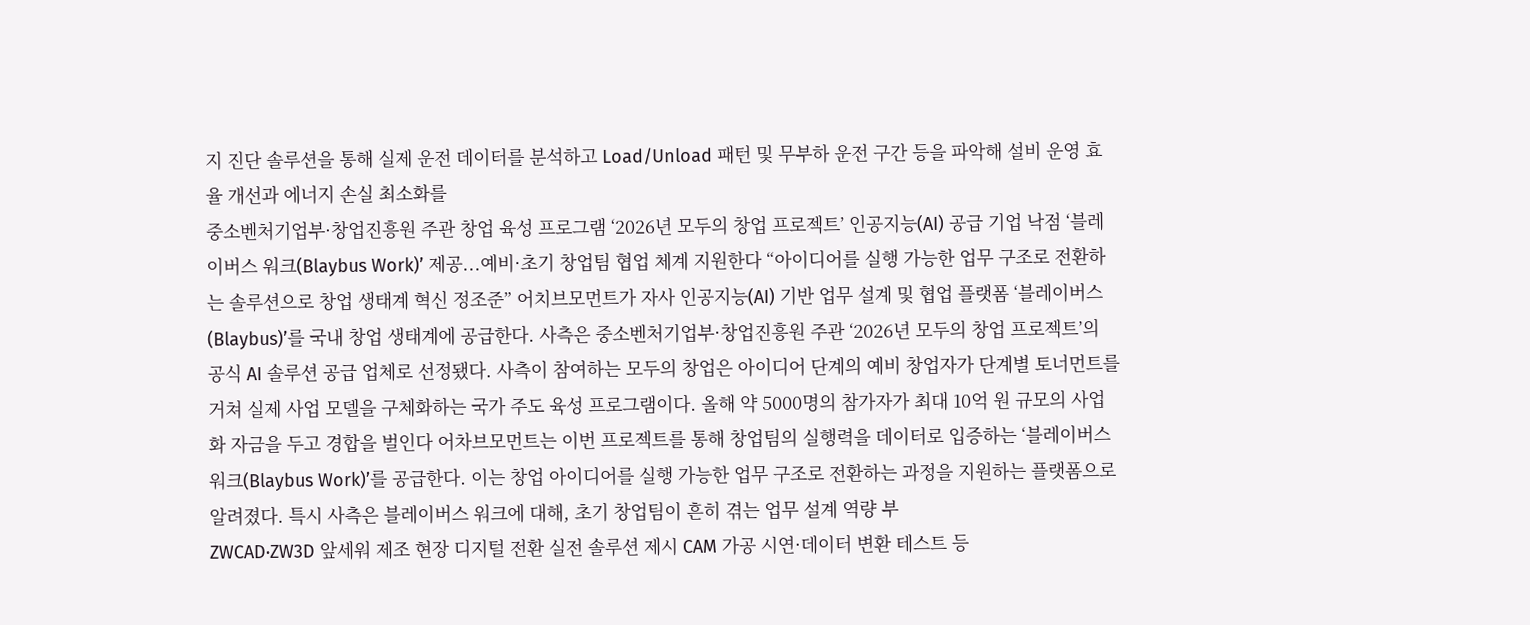지 진단 솔루션을 통해 실제 운전 데이터를 분석하고 Load/Unload 패턴 및 무부하 운전 구간 등을 파악해 설비 운영 효율 개선과 에너지 손실 최소화를
중소벤처기업부·창업진흥원 주관 창업 육성 프로그램 ‘2026년 모두의 창업 프로젝트’ 인공지능(AI) 공급 기업 낙점 ‘블레이버스 워크(Blaybus Work)’ 제공...예비·초기 창업팀 협업 체계 지원한다 “아이디어를 실행 가능한 업무 구조로 전환하는 솔루션으로 창업 생태계 혁신 정조준” 어치브모먼트가 자사 인공지능(AI) 기반 업무 설계 및 협업 플랫폼 ‘블레이버스(Blaybus)’를 국내 창업 생태계에 공급한다. 사측은 중소벤처기업부·창업진흥원 주관 ‘2026년 모두의 창업 프로젝트’의 공식 AI 솔루션 공급 업체로 선정됐다. 사측이 참여하는 모두의 창업은 아이디어 단계의 예비 창업자가 단계별 토너먼트를 거쳐 실제 사업 모델을 구체화하는 국가 주도 육성 프로그램이다. 올해 약 5000명의 참가자가 최대 10억 원 규모의 사업화 자금을 두고 경합을 벌인다 어차브모먼트는 이번 프로젝트를 통해 창업팀의 실행력을 데이터로 입증하는 ‘블레이버스 워크(Blaybus Work)’를 공급한다. 이는 창업 아이디어를 실행 가능한 업무 구조로 전환하는 과정을 지원하는 플랫폼으로 알려졌다. 특시 사측은 블레이버스 워크에 대해, 초기 창업팀이 흔히 겪는 업무 설계 역량 부
ZWCAD·ZW3D 앞세워 제조 현장 디지털 전환 실전 솔루션 제시 CAM 가공 시연·데이터 변환 테스트 등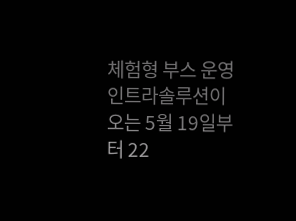체험형 부스 운영 인트라솔루션이 오는 5월 19일부터 22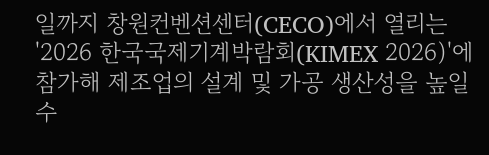일까지 창원컨벤션센터(CECO)에서 열리는 '2026 한국국제기계박람회(KIMEX 2026)'에 참가해 제조업의 설계 및 가공 생산성을 높일 수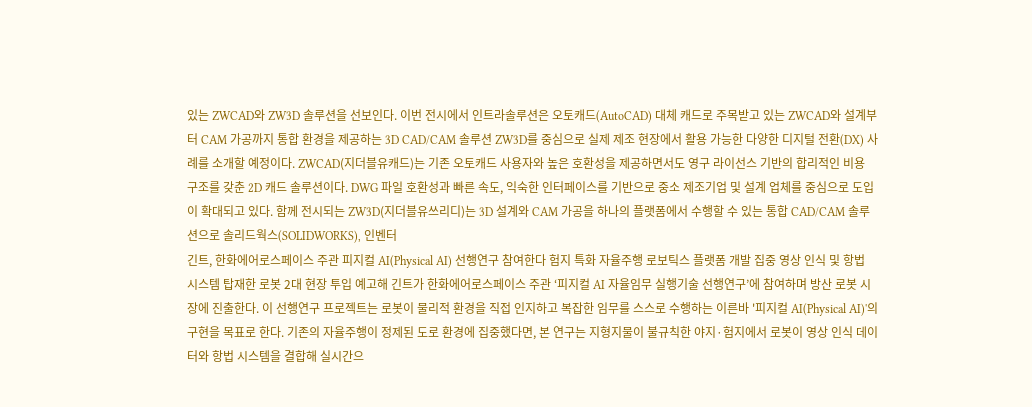있는 ZWCAD와 ZW3D 솔루션을 선보인다. 이번 전시에서 인트라솔루션은 오토캐드(AutoCAD) 대체 캐드로 주목받고 있는 ZWCAD와 설계부터 CAM 가공까지 통합 환경을 제공하는 3D CAD/CAM 솔루션 ZW3D를 중심으로 실제 제조 현장에서 활용 가능한 다양한 디지털 전환(DX) 사례를 소개할 예정이다. ZWCAD(지더블유캐드)는 기존 오토캐드 사용자와 높은 호환성을 제공하면서도 영구 라이선스 기반의 합리적인 비용 구조를 갖춘 2D 캐드 솔루션이다. DWG 파일 호환성과 빠른 속도, 익숙한 인터페이스를 기반으로 중소 제조기업 및 설계 업체를 중심으로 도입이 확대되고 있다. 함께 전시되는 ZW3D(지더블유쓰리디)는 3D 설계와 CAM 가공을 하나의 플랫폼에서 수행할 수 있는 통합 CAD/CAM 솔루션으로 솔리드웍스(SOLIDWORKS), 인벤터
긴트, 한화에어로스페이스 주관 피지컬 AI(Physical AI) 선행연구 참여한다 험지 특화 자율주행 로보틱스 플랫폼 개발 집중 영상 인식 및 항법 시스템 탑재한 로봇 2대 현장 투입 예고해 긴트가 한화에어로스페이스 주관 ‘피지컬 AI 자율임무 실행기술 선행연구’에 참여하며 방산 로봇 시장에 진출한다. 이 선행연구 프로젝트는 로봇이 물리적 환경을 직접 인지하고 복잡한 임무를 스스로 수행하는 이른바 '피지컬 AI(Physical AI)'의 구현을 목표로 한다. 기존의 자율주행이 정제된 도로 환경에 집중했다면, 본 연구는 지형지물이 불규칙한 야지·험지에서 로봇이 영상 인식 데이터와 항법 시스템을 결합해 실시간으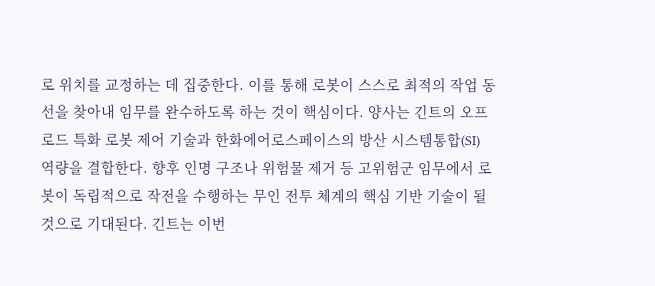로 위치를 교정하는 데 집중한다. 이를 통해 로봇이 스스로 최적의 작업 동선을 찾아내 임무를 완수하도록 하는 것이 핵심이다. 양사는 긴트의 오프로드 특화 로봇 제어 기술과 한화에어로스페이스의 방산 시스템통합(SI) 역량을 결합한다. 향후 인명 구조나 위험물 제거 등 고위험군 임무에서 로봇이 독립적으로 작전을 수행하는 무인 전투 체계의 핵심 기반 기술이 될 것으로 기대된다. 긴트는 이번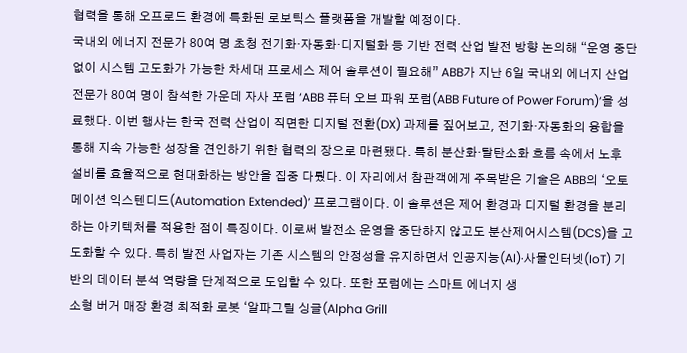협력을 통해 오프로드 환경에 특화된 로보틱스 플랫폼을 개발할 예정이다.
국내외 에너지 전문가 80여 명 초청 전기화·자동화·디지털화 등 기반 전력 산업 발전 방향 논의해 “운영 중단 없이 시스템 고도화가 가능한 차세대 프로세스 제어 솔루션이 필요해” ABB가 지난 6일 국내외 에너지 산업 전문가 80여 명이 참석한 가운데 자사 포럼 ‘ABB 퓨터 오브 파워 포럼(ABB Future of Power Forum)’을 성료했다. 이번 행사는 한국 전력 산업이 직면한 디지털 전환(DX) 과제를 짚어보고, 전기화·자동화의 융합을 통해 지속 가능한 성장을 견인하기 위한 협력의 장으로 마련됐다. 특히 분산화·탈탄소화 흐름 속에서 노후 설비를 효율적으로 현대화하는 방안을 집중 다뤘다. 이 자리에서 참관객에게 주목받은 기술은 ABB의 ‘오토메이션 익스텐디드(Automation Extended)’ 프로그램이다. 이 솔루션은 제어 환경과 디지털 환경을 분리하는 아키텍처를 적용한 점이 특징이다. 이로써 발전소 운영을 중단하지 않고도 분산제어시스템(DCS)을 고도화할 수 있다. 특히 발전 사업자는 기존 시스템의 안정성을 유지하면서 인공지능(AI)·사물인터넷(IoT) 기반의 데이터 분석 역량을 단계적으로 도입할 수 있다. 또한 포럼에는 스마트 에너지 생
소형 버거 매장 환경 최적화 로봇 ‘알파그릴 싱글(Alpha Grill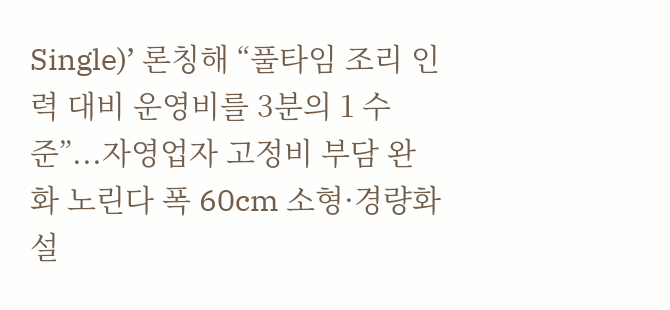Single)’ 론칭해 “풀타임 조리 인력 대비 운영비를 3분의 1 수준”...자영업자 고정비 부담 완화 노린다 폭 60cm 소형·경량화 설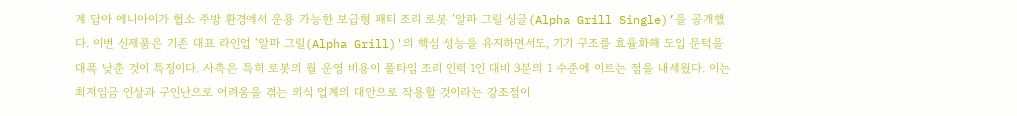계 담아 에니아이가 협소 주방 환경에서 운용 가능한 보급형 패티 조리 로봇 ‘알파 그릴 싱글(Alpha Grill Single)’을 공개했다. 이번 신제품은 기존 대표 라인업 ‘알파 그릴(Alpha Grill)'의 핵심 성능을 유지하면서도, 기기 구조를 효율화해 도입 문턱을 대폭 낮춘 것이 특징이다. 사측은 특히 로봇의 월 운영 비용이 풀타임 조리 인력 1인 대비 3분의 1 수준에 이르는 점을 내세웠다. 이는 최저임금 인상과 구인난으로 어려움을 겪는 외식 업계의 대안으로 작용할 것이라는 강조점이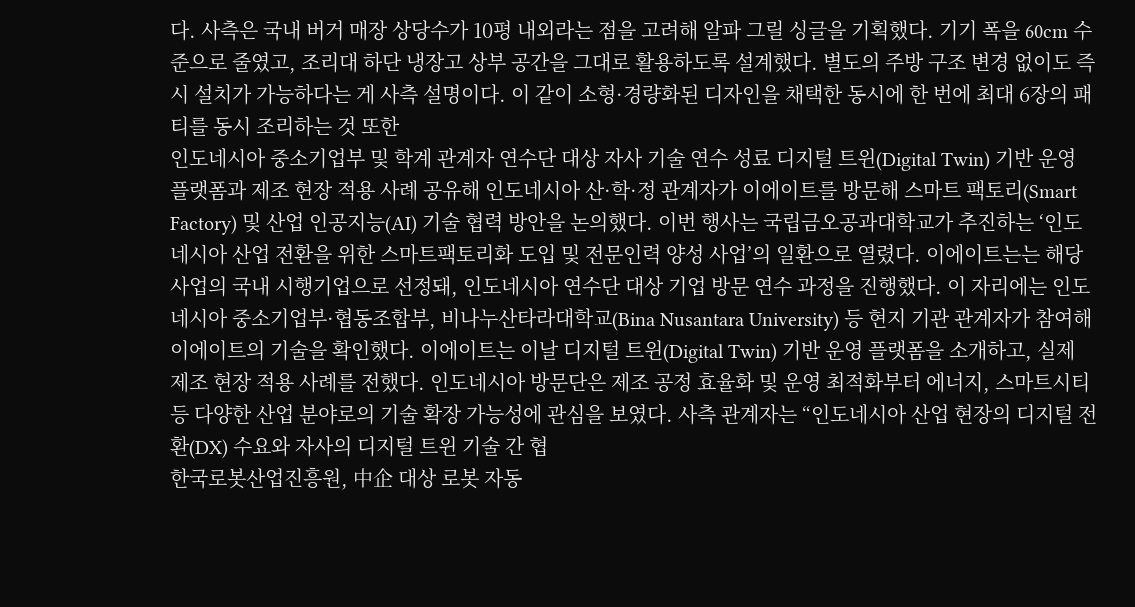다. 사측은 국내 버거 매장 상당수가 10평 내외라는 점을 고려해 알파 그릴 싱글을 기획했다. 기기 폭을 60cm 수준으로 줄였고, 조리대 하단 냉장고 상부 공간을 그대로 활용하도록 설계했다. 별도의 주방 구조 변경 없이도 즉시 설치가 가능하다는 게 사측 설명이다. 이 같이 소형·경량화된 디자인을 채택한 동시에 한 번에 최대 6장의 패티를 동시 조리하는 것 또한
인도네시아 중소기업부 및 학계 관계자 연수단 대상 자사 기술 연수 성료 디지털 트윈(Digital Twin) 기반 운영 플랫폼과 제조 현장 적용 사례 공유해 인도네시아 산·학·정 관계자가 이에이트를 방문해 스마트 팩토리(Smart Factory) 및 산업 인공지능(AI) 기술 협력 방안을 논의했다. 이번 행사는 국립금오공과대학교가 추진하는 ‘인도네시아 산업 전환을 위한 스마트팩토리화 도입 및 전문인력 양성 사업’의 일환으로 열렸다. 이에이트는는 해당 사업의 국내 시행기업으로 선정돼, 인도네시아 연수단 대상 기업 방문 연수 과정을 진행했다. 이 자리에는 인도네시아 중소기업부·협동조합부, 비나누산타라대학교(Bina Nusantara University) 등 현지 기관 관계자가 참여해 이에이트의 기술을 확인했다. 이에이트는 이날 디지털 트윈(Digital Twin) 기반 운영 플랫폼을 소개하고, 실제 제조 현장 적용 사례를 전했다. 인도네시아 방문단은 제조 공정 효율화 및 운영 최적화부터 에너지, 스마트시티 등 다양한 산업 분야로의 기술 확장 가능성에 관심을 보였다. 사측 관계자는 “인도네시아 산업 현장의 디지털 전환(DX) 수요와 자사의 디지털 트윈 기술 간 협
한국로봇산업진흥원, 中企 대상 로봇 자동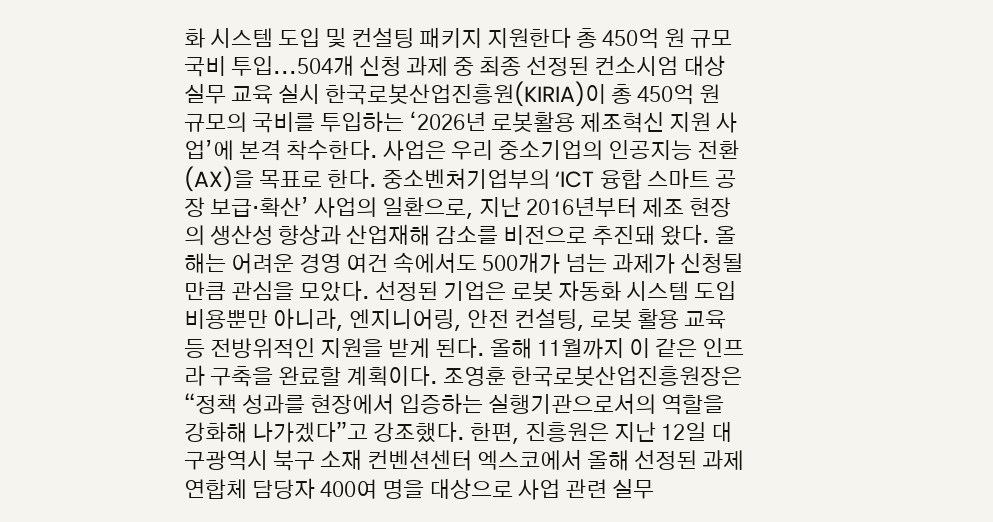화 시스템 도입 및 컨설팅 패키지 지원한다 총 450억 원 규모 국비 투입...504개 신청 과제 중 최종 선정된 컨소시엄 대상 실무 교육 실시 한국로봇산업진흥원(KIRIA)이 총 450억 원 규모의 국비를 투입하는 ‘2026년 로봇활용 제조혁신 지원 사업’에 본격 착수한다. 사업은 우리 중소기업의 인공지능 전환(AX)을 목표로 한다. 중소벤처기업부의 ‘ICT 융합 스마트 공장 보급·확산’ 사업의 일환으로, 지난 2016년부터 제조 현장의 생산성 향상과 산업재해 감소를 비전으로 추진돼 왔다. 올해는 어려운 경영 여건 속에서도 500개가 넘는 과제가 신청될 만큼 관심을 모았다. 선정된 기업은 로봇 자동화 시스템 도입 비용뿐만 아니라, 엔지니어링, 안전 컨설팅, 로봇 활용 교육 등 전방위적인 지원을 받게 된다. 올해 11월까지 이 같은 인프라 구축을 완료할 계획이다. 조영훈 한국로봇산업진흥원장은 “정책 성과를 현장에서 입증하는 실행기관으로서의 역할을 강화해 나가겠다”고 강조했다. 한편, 진흥원은 지난 12일 대구광역시 북구 소재 컨벤션센터 엑스코에서 올해 선정된 과제 연합체 담당자 400여 명을 대상으로 사업 관련 실무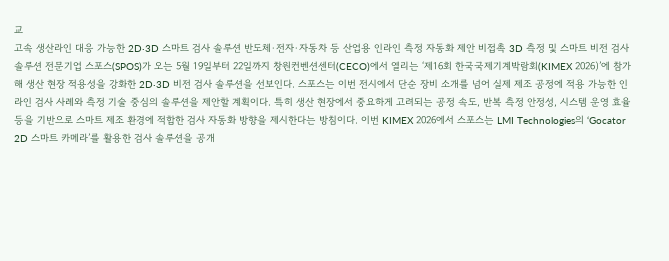교
고속 생산라인 대응 가능한 2D·3D 스마트 검사 솔루션 반도체·전자·자동차 등 산업용 인라인 측정 자동화 제안 비접촉 3D 측정 및 스마트 비전 검사 솔루션 전문기업 스포스(SPOS)가 오는 5월 19일부터 22일까지 창원컨벤션센터(CECO)에서 열리는 ‘제16회 한국국제기계박람회(KIMEX 2026)’에 참가해 생산 현장 적용성을 강화한 2D·3D 비전 검사 솔루션을 선보인다. 스포스는 이번 전시에서 단순 장비 소개를 넘어 실제 제조 공정에 적용 가능한 인라인 검사 사례와 측정 기술 중심의 솔루션을 제안할 계획이다. 특히 생산 현장에서 중요하게 고려되는 공정 속도, 반복 측정 안정성, 시스템 운영 효율 등을 기반으로 스마트 제조 환경에 적합한 검사 자동화 방향을 제시한다는 방침이다. 이번 KIMEX 2026에서 스포스는 LMI Technologies의 ‘Gocator 2D 스마트 카메라’를 활용한 검사 솔루션을 공개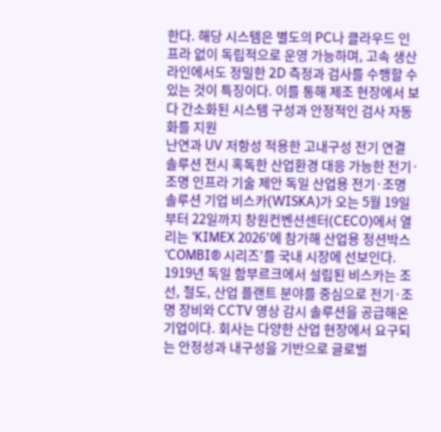한다. 해당 시스템은 별도의 PC나 클라우드 인프라 없이 독립적으로 운영 가능하며, 고속 생산라인에서도 정밀한 2D 측정과 검사를 수행할 수 있는 것이 특징이다. 이를 통해 제조 현장에서 보다 간소화된 시스템 구성과 안정적인 검사 자동화를 지원
난연과 UV 저항성 적용한 고내구성 전기 연결 솔루션 전시 혹독한 산업환경 대응 가능한 전기·조명 인프라 기술 제안 독일 산업용 전기·조명 솔루션 기업 비스카(WISKA)가 오는 5월 19일부터 22일까지 창원컨벤션센터(CECO)에서 열리는 ‘KIMEX 2026’에 참가해 산업용 정션박스 ‘COMBI® 시리즈’를 국내 시장에 선보인다. 1919년 독일 함부르크에서 설립된 비스카는 조선, 철도, 산업 플랜트 분야를 중심으로 전기·조명 장비와 CCTV 영상 감시 솔루션을 공급해온 기업이다. 회사는 다양한 산업 현장에서 요구되는 안정성과 내구성을 기반으로 글로벌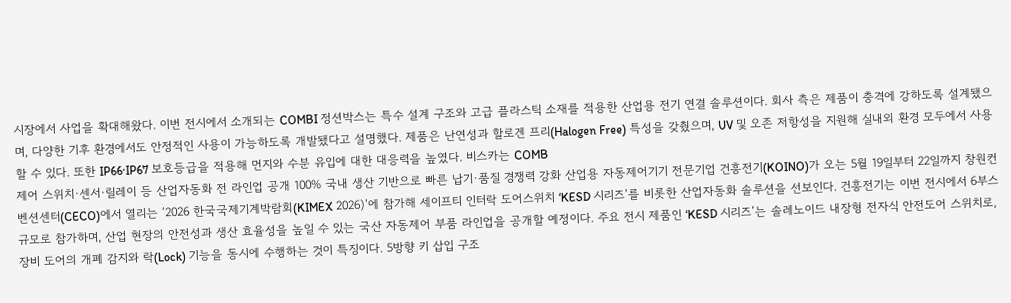시장에서 사업을 확대해왔다. 이번 전시에서 소개되는 COMBI 정션박스는 특수 설계 구조와 고급 플라스틱 소재를 적용한 산업용 전기 연결 솔루션이다. 회사 측은 제품이 충격에 강하도록 설계됐으며, 다양한 기후 환경에서도 안정적인 사용이 가능하도록 개발됐다고 설명했다. 제품은 난연성과 할로겐 프리(Halogen Free) 특성을 갖췄으며, UV 및 오존 저항성을 지원해 실내외 환경 모두에서 사용할 수 있다. 또한 IP66·IP67 보호등급을 적용해 먼지와 수분 유입에 대한 대응력을 높였다. 비스카는 COMB
제어 스위치·센서·릴레이 등 산업자동화 전 라인업 공개 100% 국내 생산 기반으로 빠른 납기·품질 경쟁력 강화 산업용 자동제어기기 전문기업 건흥전기(KOINO)가 오는 5월 19일부터 22일까지 창원컨벤션센터(CECO)에서 열리는 ‘2026 한국국제기계박람회(KIMEX 2026)’에 참가해 세이프티 인터락 도어스위치 ‘KESD 시리즈’를 비롯한 산업자동화 솔루션을 선보인다. 건흥전기는 이번 전시에서 6부스 규모로 참가하며, 산업 현장의 안전성과 생산 효율성을 높일 수 있는 국산 자동제어 부품 라인업을 공개할 예정이다. 주요 전시 제품인 ‘KESD 시리즈’는 솔레노이드 내장형 전자식 안전도어 스위치로, 장비 도어의 개폐 감지와 락(Lock) 기능을 동시에 수행하는 것이 특징이다. 5방향 키 삽입 구조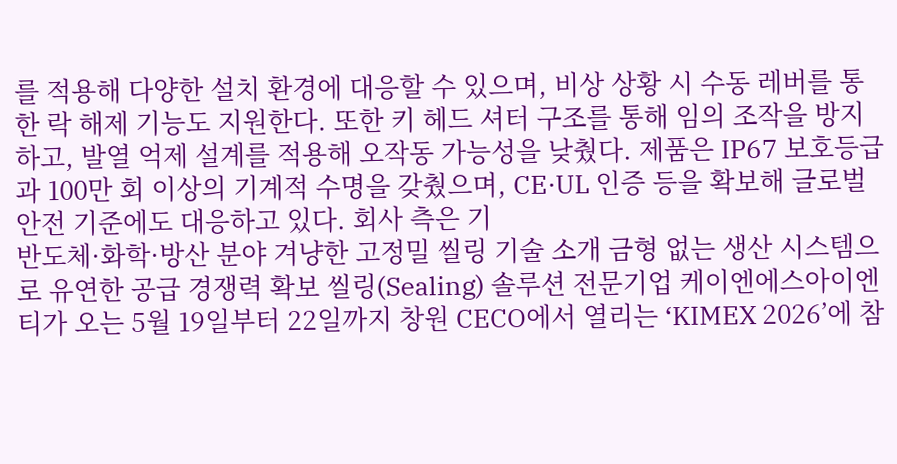를 적용해 다양한 설치 환경에 대응할 수 있으며, 비상 상황 시 수동 레버를 통한 락 해제 기능도 지원한다. 또한 키 헤드 셔터 구조를 통해 임의 조작을 방지하고, 발열 억제 설계를 적용해 오작동 가능성을 낮췄다. 제품은 IP67 보호등급과 100만 회 이상의 기계적 수명을 갖췄으며, CE·UL 인증 등을 확보해 글로벌 안전 기준에도 대응하고 있다. 회사 측은 기
반도체·화학·방산 분야 겨냥한 고정밀 씰링 기술 소개 금형 없는 생산 시스템으로 유연한 공급 경쟁력 확보 씰링(Sealing) 솔루션 전문기업 케이엔에스아이엔티가 오는 5월 19일부터 22일까지 창원 CECO에서 열리는 ‘KIMEX 2026’에 참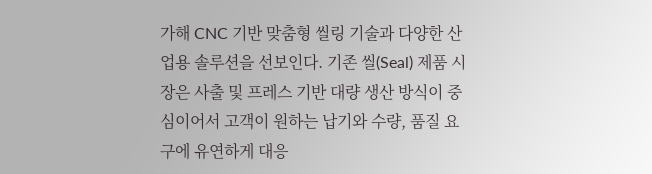가해 CNC 기반 맞춤형 씰링 기술과 다양한 산업용 솔루션을 선보인다. 기존 씰(Seal) 제품 시장은 사출 및 프레스 기반 대량 생산 방식이 중심이어서 고객이 원하는 납기와 수량, 품질 요구에 유연하게 대응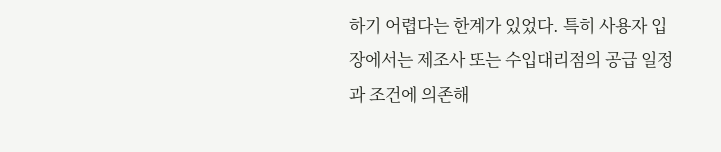하기 어렵다는 한계가 있었다. 특히 사용자 입장에서는 제조사 또는 수입대리점의 공급 일정과 조건에 의존해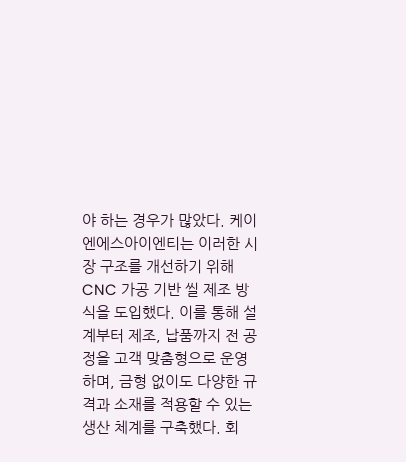야 하는 경우가 많았다. 케이엔에스아이엔티는 이러한 시장 구조를 개선하기 위해 CNC 가공 기반 씰 제조 방식을 도입했다. 이를 통해 설계부터 제조, 납품까지 전 공정을 고객 맞춤형으로 운영하며, 금형 없이도 다양한 규격과 소재를 적용할 수 있는 생산 체계를 구축했다. 회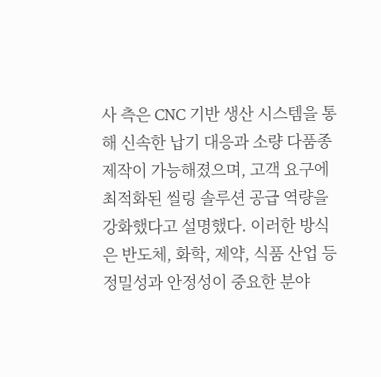사 측은 CNC 기반 생산 시스템을 통해 신속한 납기 대응과 소량 다품종 제작이 가능해졌으며, 고객 요구에 최적화된 씰링 솔루션 공급 역량을 강화했다고 설명했다. 이러한 방식은 반도체, 화학, 제약, 식품 산업 등 정밀성과 안정성이 중요한 분야